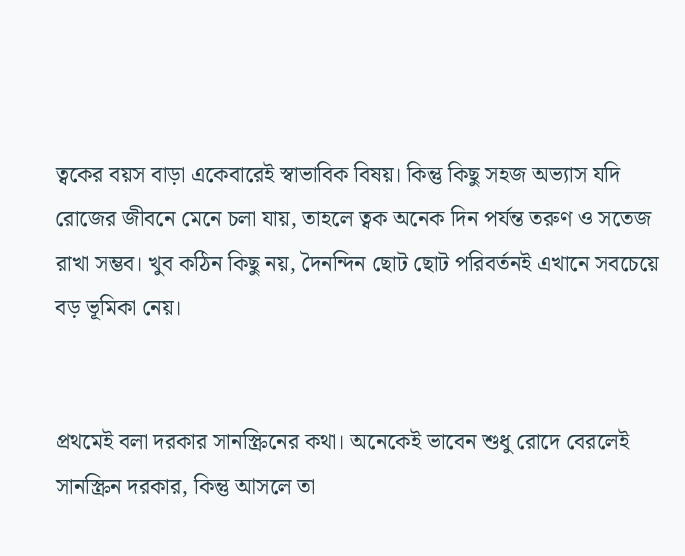ত্বকের বয়স বাড়া একেবারেই স্বাভাবিক বিষয়। কিন্তু কিছু সহজ অভ্যাস যদি রোজের জীবনে মেনে চলা যায়, তাহলে ত্বক অনেক দিন পর্যন্ত তরুণ ও সতেজ রাখা সম্ভব। খুব কঠিন কিছু নয়, দৈনন্দিন ছোট ছোট পরিবর্তনই এখানে সবচেয়ে বড় ভূমিকা নেয়।


প্রথমেই বলা দরকার সানস্ক্রিনের কথা। অনেকেই ভাবেন শুধু রোদে বেরলেই সানস্ক্রিন দরকার, কিন্তু আসলে তা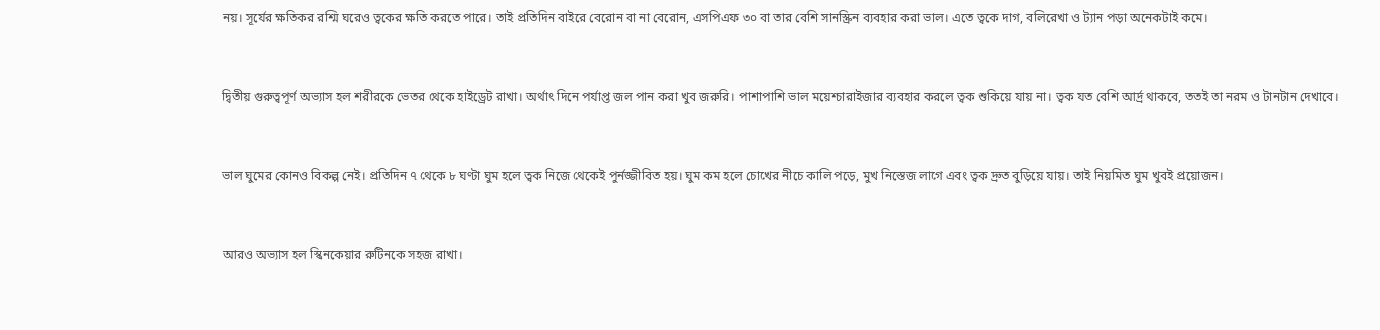নয়। সূর্যের ক্ষতিকর রশ্মি ঘরেও ত্বকের ক্ষতি করতে পারে। তাই প্রতিদিন বাইরে বেরোন বা না বেরোন, এসপিএফ ৩০ বা তার বেশি সানস্ক্রিন ব্যবহার করা ভাল। এতে ত্বকে দাগ, বলিরেখা ও ট্যান পড়া অনেকটাই কমে।


দ্বিতীয় গুরুত্বপূর্ণ অভ্যাস হল শরীরকে ভেতর থেকে হাইড্রেট রাখা। অর্থাৎ দিনে পর্যাপ্ত জল পান করা খুব জরুরি। পাশাপাশি ভাল ময়েশ্চারাইজার ব্যবহার করলে ত্বক শুকিয়ে যায় না। ত্বক যত বেশি আর্দ্র থাকবে, ততই তা নরম ও টানটান দেখাবে।


ভাল ঘুমের কোনও বিকল্প নেই। প্রতিদিন ৭ থেকে ৮ ঘণ্টা ঘুম হলে ত্বক নিজে থেকেই পুর্নজ্জীবিত হয়। ঘুম কম হলে চোখের নীচে কালি পড়ে, মুখ নিস্তেজ লাগে এবং ত্বক দ্রুত বুড়িয়ে যায়। তাই নিয়মিত ঘুম খুবই প্রয়োজন।


আরও অভ্যাস হল স্কিনকেয়ার রুটিনকে সহজ রাখা।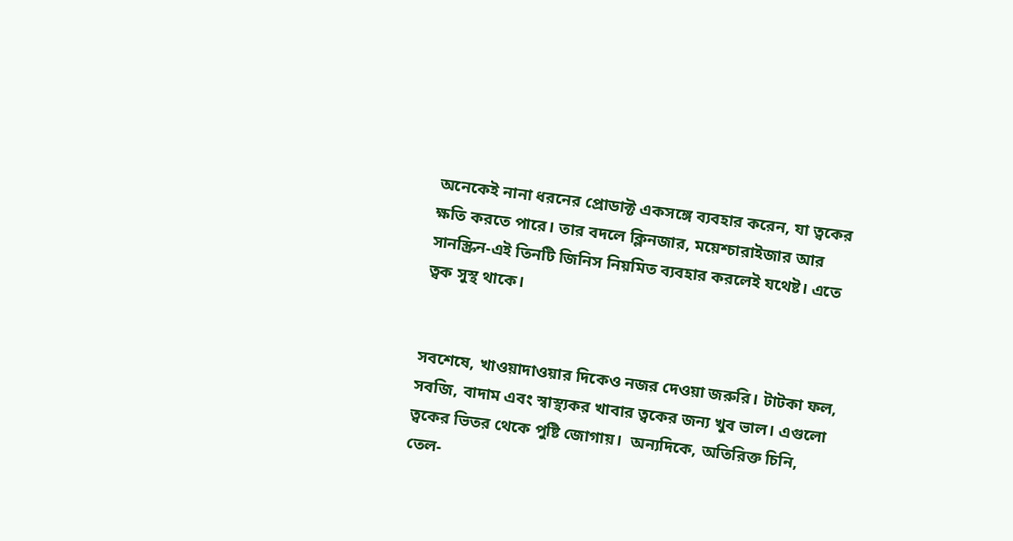অনেকেই নানা ধরনের প্রোডাক্ট একসঙ্গে ব্যবহার করেন, যা ত্বকের ক্ষতি করতে পারে। তার বদলে ক্লিনজার, ময়েশ্চারাইজার আর সানস্ক্রিন-এই তিনটি জিনিস নিয়মিত ব্যবহার করলেই যথেষ্ট। এতে ত্বক সুস্থ থাকে।


সবশেষে, খাওয়াদাওয়ার দিকেও নজর দেওয়া জরুরি। টাটকা ফল, সবজি, বাদাম এবং স্বাস্থ্যকর খাবার ত্বকের জন্য খুব ভাল। এগুলো ত্বকের ভিতর থেকে পুষ্টি জোগায়।  অন্যদিকে, অতিরিক্ত চিনি, তেল-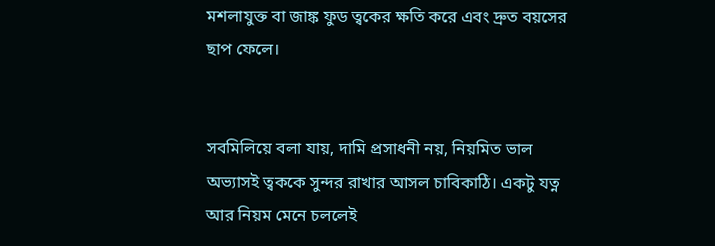মশলাযুক্ত বা জাঙ্ক ফুড ত্বকের ক্ষতি করে এবং দ্রুত বয়সের ছাপ ফেলে।


সবমিলিয়ে বলা যায়, দামি প্রসাধনী নয়, নিয়মিত ভাল অভ্যাসই ত্বককে সুন্দর রাখার আসল চাবিকাঠি। একটু যত্ন আর নিয়ম মেনে চললেই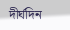দীর্ঘদিন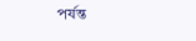পর্যন্ত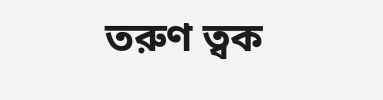তরুণ ত্বক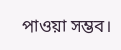পাওয়া সম্ভব।